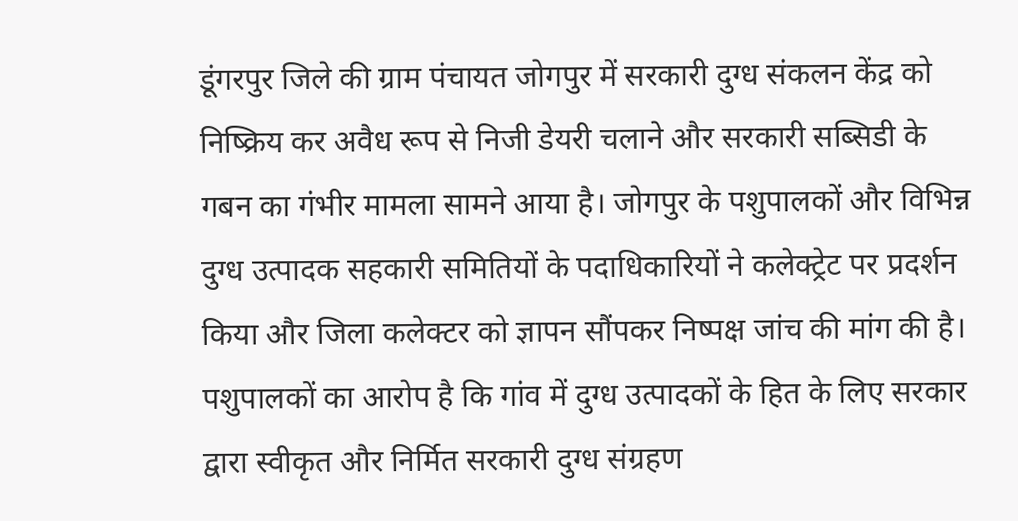डूंगरपुर जिले की ग्राम पंचायत जोगपुर में सरकारी दुग्ध संकलन केंद्र को निष्क्रिय कर अवैध रूप से निजी डेयरी चलाने और सरकारी सब्सिडी के गबन का गंभीर मामला सामने आया है। जोगपुर के पशुपालकों और विभिन्न दुग्ध उत्पादक सहकारी समितियों के पदाधिकारियों ने कलेक्ट्रेट पर प्रदर्शन किया और जिला कलेक्टर को ज्ञापन सौंपकर निष्पक्ष जांच की मांग की है। पशुपालकों का आरोप है कि गांव में दुग्ध उत्पादकों के हित के लिए सरकार द्वारा स्वीकृत और निर्मित सरकारी दुग्ध संग्रहण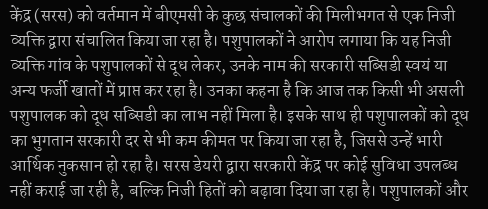केंद्र (सरस) को वर्तमान में बीएमसी के कुछ संचालकों की मिलीभगत से एक निजी व्यक्ति द्वारा संचालित किया जा रहा है। पशुपालकों ने आरोप लगाया कि यह निजी व्यक्ति गांव के पशुपालकों से दूध लेकर, उनके नाम की सरकारी सब्सिडी स्वयं या अन्य फर्जी खातों में प्राप्त कर रहा है। उनका कहना है कि आज तक किसी भी असली पशुपालक को दूध सब्सिडी का लाभ नहीं मिला है। इसके साथ ही पशुपालकों को दूध का भुगतान सरकारी दर से भी कम कीमत पर किया जा रहा है, जिससे उन्हें भारी आर्थिक नुकसान हो रहा है। सरस डेयरी द्वारा सरकारी केंद्र पर कोई सुविधा उपलब्ध नहीं कराई जा रही है, बल्कि निजी हितों को बढ़ावा दिया जा रहा है। पशुपालकों और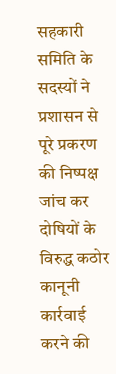सहकारी समिति के सदस्यों ने प्रशासन से पूरे प्रकरण की निष्पक्ष जांच कर दोषियों के विरुद्ध कठोर कानूनी कार्रवाई करने की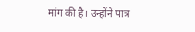मांग की है। उन्होंने पात्र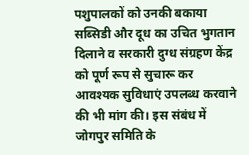पशुपालकों को उनकी बकाया सब्सिडी और दूध का उचित भुगतान दिलाने व सरकारी दुग्ध संग्रहण केंद्र को पूर्ण रूप से सुचारू कर आवश्यक सुविधाएं उपलब्ध करवाने की भी मांग की। इस संबंध में जोगपुर समिति के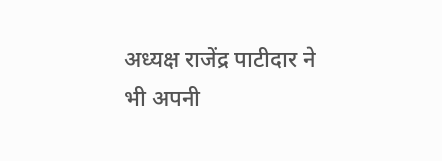अध्यक्ष राजेंद्र पाटीदार ने भी अपनी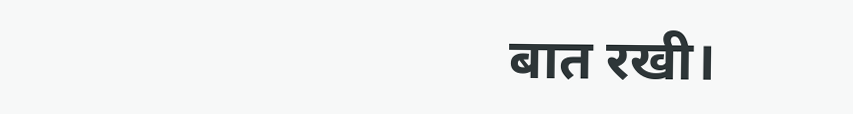बात रखी।